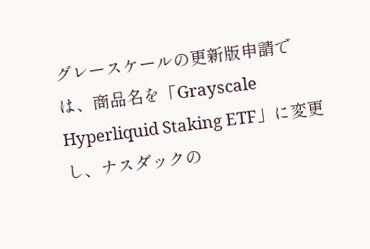グレースケールの更新版申請では、商品名を「Grayscale Hyperliquid Staking ETF」に変更し、ナスダックの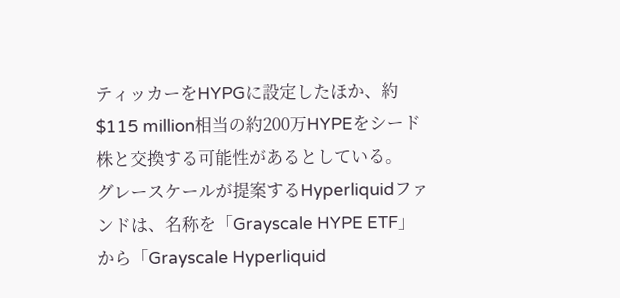ティッカーをHYPGに設定したほか、約$115 million相当の約200万HYPEをシード株と交換する可能性があるとしている。
グレースケールが提案するHyperliquidファンドは、名称を「Grayscale HYPE ETF」から「Grayscale Hyperliquid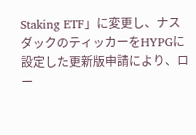Staking ETF」に変更し、ナスダックのティッカーをHYPGに設定した更新版申請により、ロー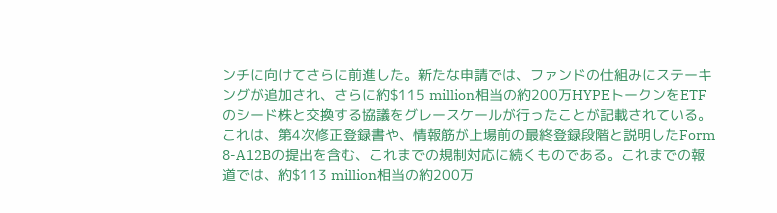ンチに向けてさらに前進した。新たな申請では、ファンドの仕組みにステーキングが追加され、さらに約$115 million相当の約200万HYPEトークンをETFのシード株と交換する協議をグレースケールが行ったことが記載されている。これは、第4次修正登録書や、情報筋が上場前の最終登録段階と説明したForm 8-A12Bの提出を含む、これまでの規制対応に続くものである。これまでの報道では、約$113 million相当の約200万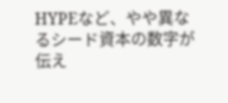HYPEなど、やや異なるシード資本の数字が伝え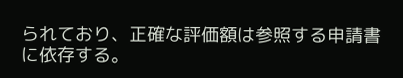られており、正確な評価額は参照する申請書に依存する。